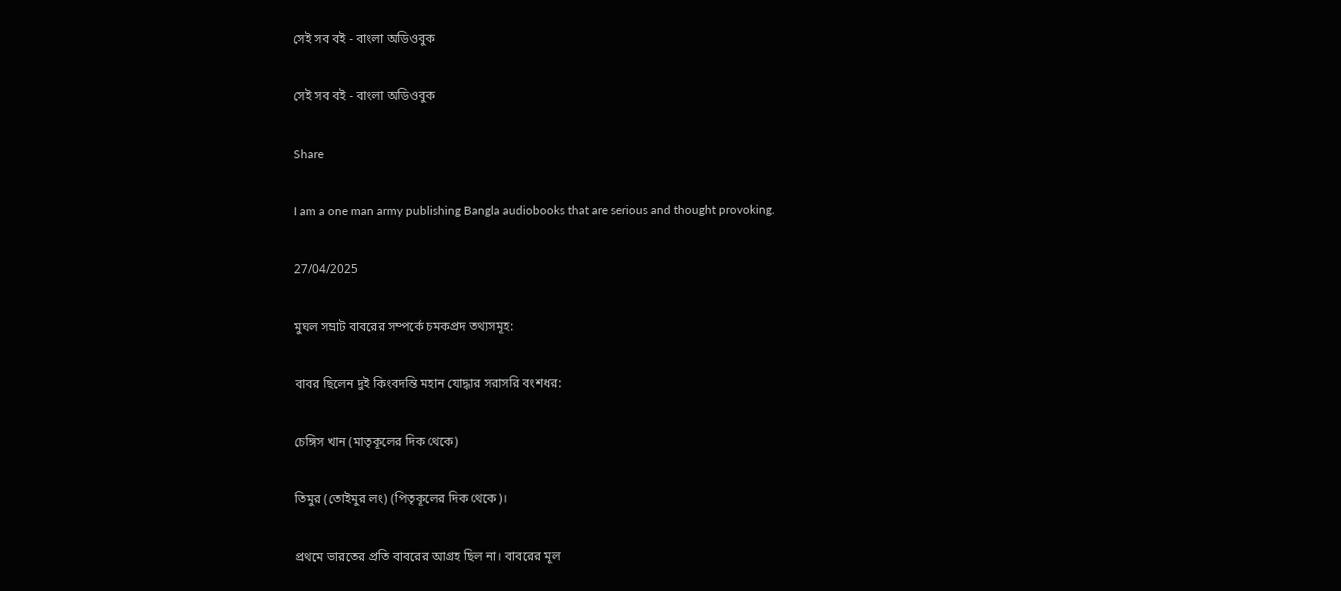সেই সব বই - বাংলা অডিওবুক

সেই সব বই - বাংলা অডিওবুক

Share

I am a one man army publishing Bangla audiobooks that are serious and thought provoking.

27/04/2025

মুঘল সম্রাট বাবরের সম্পর্কে চমকপ্রদ তথ্যসমূহ:

বাবর ছিলেন দুই কিংবদন্তি মহান যোদ্ধার সরাসরি বংশধর:

চেঙ্গিস খান (মাতৃকূলের দিক থেকে)

তিমুর (তোইমুর লং) (পিতৃকূলের দিক থেকে)।

প্রথমে ভারতের প্রতি বাবরের আগ্রহ ছিল না। বাবরের মূল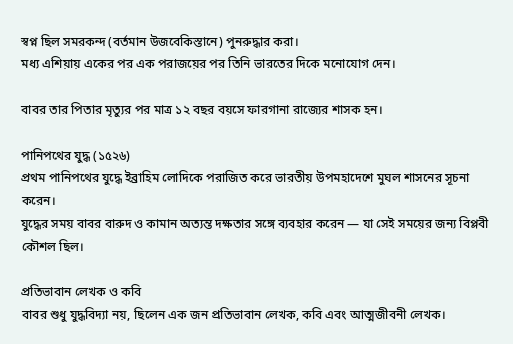স্বপ্ন ছিল সমরকন্দ (বর্তমান উজবেকিস্তানে) পুনরুদ্ধার করা।
মধ্য এশিয়ায় একের পর এক পরাজয়ের পর তিনি ভারতের দিকে মনোযোগ দেন।

বাবর তার পিতার মৃত্যুর পর মাত্র ১২ বছর বয়সে ফারগানা রাজ্যের শাসক হন।

পানিপথের যুদ্ধ (১৫২৬)
প্রথম পানিপথের যুদ্ধে ইব্রাহিম লোদিকে পরাজিত করে ভারতীয় উপমহাদেশে মুঘল শাসনের সূচনা করেন।
যুদ্ধের সময় বাবর বারুদ ও কামান অত্যন্ত দক্ষতার সঙ্গে ব্যবহার করেন — যা সেই সময়ের জন্য বিপ্লবী কৌশল ছিল।

প্রতিভাবান লেখক ও কবি
বাবর শুধু যুদ্ধবিদ্যা নয়, ছিলেন এক জন প্রতিভাবান লেখক, কবি এবং আত্মজীবনী লেখক।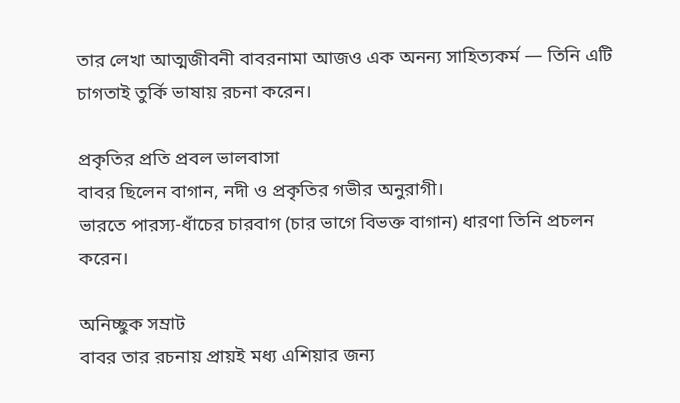তার লেখা আত্মজীবনী বাবরনামা আজও এক অনন্য সাহিত্যকর্ম — তিনি এটি চাগতাই তুর্কি ভাষায় রচনা করেন।

প্রকৃতির প্রতি প্রবল ভালবাসা
বাবর ছিলেন বাগান, নদী ও প্রকৃতির গভীর অনুরাগী।
ভারতে পারস্য-ধাঁচের চারবাগ (চার ভাগে বিভক্ত বাগান) ধারণা তিনি প্রচলন করেন।

অনিচ্ছুক সম্রাট
বাবর তার রচনায় প্রায়ই মধ্য এশিয়ার জন্য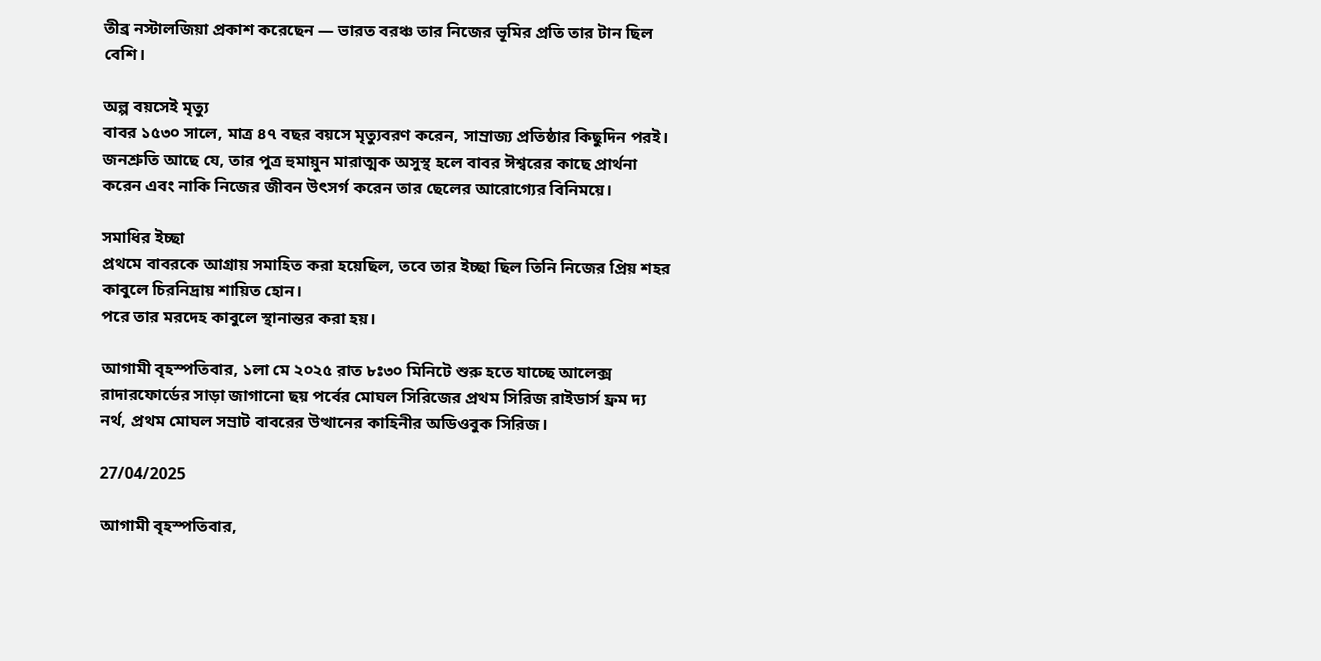তীব্র নস্টালজিয়া প্রকাশ করেছেন — ভারত বরঞ্চ তার নিজের ভূমির প্রতি তার টান ছিল বেশি।

অল্প বয়সেই মৃত্যু
বাবর ১৫৩০ সালে, মাত্র ৪৭ বছর বয়সে মৃত্যুবরণ করেন, সাম্রাজ্য প্রতিষ্ঠার কিছুদিন পরই।
জনশ্রুতি আছে যে, তার পুত্র হুমায়ুন মারাত্মক অসুস্থ হলে বাবর ঈশ্বরের কাছে প্রার্থনা করেন এবং নাকি নিজের জীবন উৎসর্গ করেন তার ছেলের আরোগ্যের বিনিময়ে।

সমাধির ইচ্ছা
প্রথমে বাবরকে আগ্রায় সমাহিত করা হয়েছিল, তবে তার ইচ্ছা ছিল তিনি নিজের প্রিয় শহর কাবুলে চিরনিদ্রায় শায়িত হোন।
পরে তার মরদেহ কাবুলে স্থানান্তর করা হয়।

আগামী বৃহস্পতিবার, ১লা মে ২০২৫ রাত ৮ঃ৩০ মিনিটে শুরু হতে যাচ্ছে আলেক্স রাদারফোর্ডের সাড়া জাগানো ছয় পর্বের মোঘল সিরিজের প্রথম সিরিজ রাইডার্স ফ্রম দ্য নর্থ, প্রথম মোঘল সম্রাট বাবরের উত্থানের কাহিনীর অডিওবুক সিরিজ।

27/04/2025

আগামী বৃহস্পতিবার,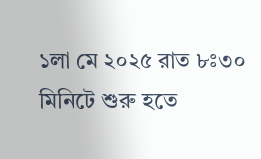১লা মে ২০২৫ রাত ৮ঃ৩০ মিনিটে শুরু হতে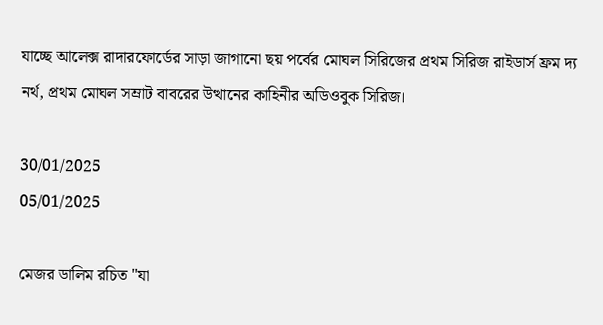যাচ্ছে আলেক্স রাদারফোর্ডের সাড়া জাগানো ছয় পর্বের মোঘল সিরিজের প্রথম সিরিজ রাইডার্স ফ্রম দ্য নর্থ, প্রথম মোঘল সম্রাট বাবরের উত্থানের কাহিনীর অডিওবুক সিরিজ।

30/01/2025
05/01/2025

মেজর ডালিম রচিত "যা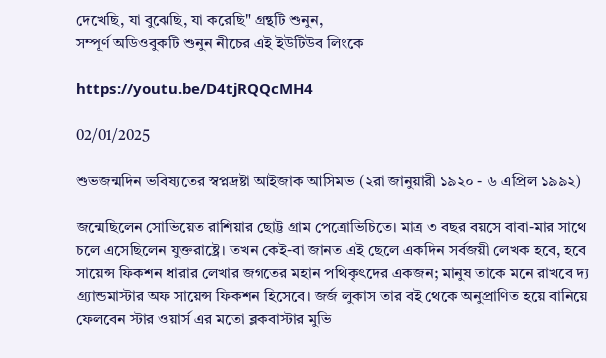দেখেছি, যা বুঝেছি, যা করেছি" গ্রন্থটি শুনুন,
সম্পূর্ণ অডিওবুকটি শুনুন নীচের এই ইউটিউব লিংকে

https://youtu.be/D4tjRQQcMH4

02/01/2025

শুভজন্মদিন ভবিষ্যতের স্বপ্নদ্রষ্টা আইজাক আসিমভ (২রা জানুয়ারী ১৯২০ - ৬ এপ্রিল ১৯৯২)

জন্মেছিলেন সোভিয়েত রাশিয়ার ছোট্ট গ্রাম পেত্রোভিচিতে। মাত্র ৩ বছর বয়সে বাবা-মার সাথে চলে এসেছিলেন যুক্তরাষ্ট্রে। তখন কেই-বা জানত এই ছেলে একদিন সর্বজয়ী লেখক হবে, হবে সায়েন্স ফিকশন ধারার লেখার জগতের মহান পথিকৃৎদের একজন; মানুষ তাকে মনে রাখবে দ্য গ্র্যান্ডমাস্টার অফ সায়েন্স ফিকশন হিসেবে। জর্জ লুকাস তার বই থেকে অনুপ্রাণিত হয়ে বানিয়ে ফেলবেন স্টার ওয়ার্স এর মতো ব্লকবাস্টার মুভি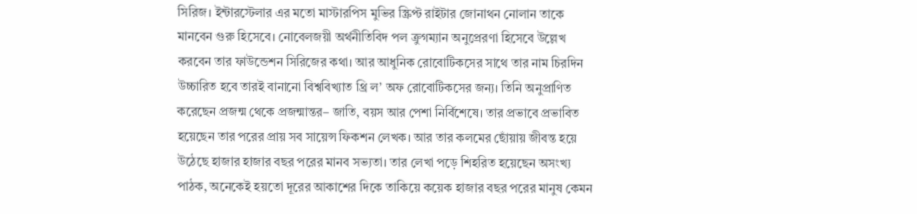সিরিজ। ইন্টারস্টেলার এর মতো মাস্টারপিস মুভির স্ক্রিপ্ট রাইটার জোনাথন নোলান তাকে মানবেন গুরু হিসেবে। নোবেলজয়ী অর্থনীতিবিদ পল ক্রুগম্যান অনুপ্রেরণা হিসেবে উল্লেখ করবেন তার ফাউন্ডেশন সিরিজের কথা। আর আধুনিক রোবোটিকসের সাথে তার নাম চিরদিন উচ্চারিত হবে তারই বানানো বিশ্ববিখ্যাত থ্রি ল’ অফ রোবোটিকসের জন্য। তিনি অনুপ্রাণিত করেছেন প্রজন্ম থেকে প্রজন্মান্তর– জাতি, বয়স আর পেশা নির্বিশেষে। তার প্রভাবে প্রভাবিত হয়েছেন তার পরের প্রায় সব সায়েন্স ফিকশন লেখক। আর তার কলমের ছোঁয়ায় জীবন্ত হয়ে উঠেছে হাজার হাজার বছর পরের মানব সভ্যতা। তার লেখা পড়ে শিহরিত হয়েছেন অসংখ্য পাঠক, অনেকেই হয়তো দূরের আকাশের দিকে তাকিয়ে কয়েক হাজার বছর পরের মানুষ কেমন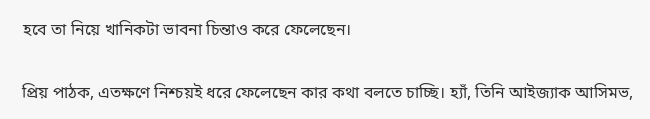হবে তা নিয়ে খানিকটা ভাবনা চিন্তাও করে ফেলেছেন।

প্রিয় পাঠক, এতক্ষণে নিশ্চয়ই ধরে ফেলেছেন কার কথা বলতে চাচ্ছি। হ্যাঁ, তিনি আইজ্যাক আসিমভ,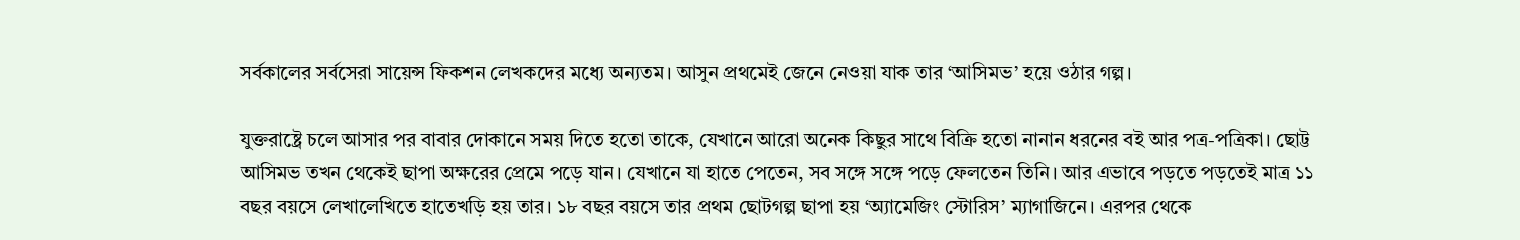সর্বকালের সর্বসেরা সায়েন্স ফিকশন লেখকদের মধ্যে অন্যতম। আসুন প্রথমেই জেনে নেওয়া যাক তার ‘আসিমভ’ হয়ে ওঠার গল্প।

যুক্তরাষ্ট্রে চলে আসার পর বাবার দোকানে সময় দিতে হতো তাকে, যেখানে আরো অনেক কিছুর সাথে বিক্রি হতো নানান ধরনের বই আর পত্র-পত্রিকা। ছোট্ট আসিমভ তখন থেকেই ছাপা অক্ষরের প্রেমে পড়ে যান। যেখানে যা হাতে পেতেন, সব সঙ্গে সঙ্গে পড়ে ফেলতেন তিনি। আর এভাবে পড়তে পড়তেই মাত্র ১১ বছর বয়সে লেখালেখিতে হাতেখড়ি হয় তার। ১৮ বছর বয়সে তার প্রথম ছোটগল্প ছাপা হয় ‘অ্যামেজিং স্টোরিস’ ম্যাগাজিনে। এরপর থেকে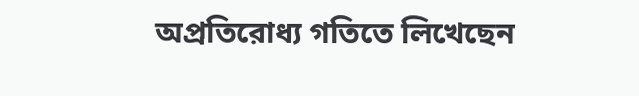অপ্রতিরোধ্য গতিতে লিখেছেন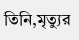তিনি,মৃত্যুর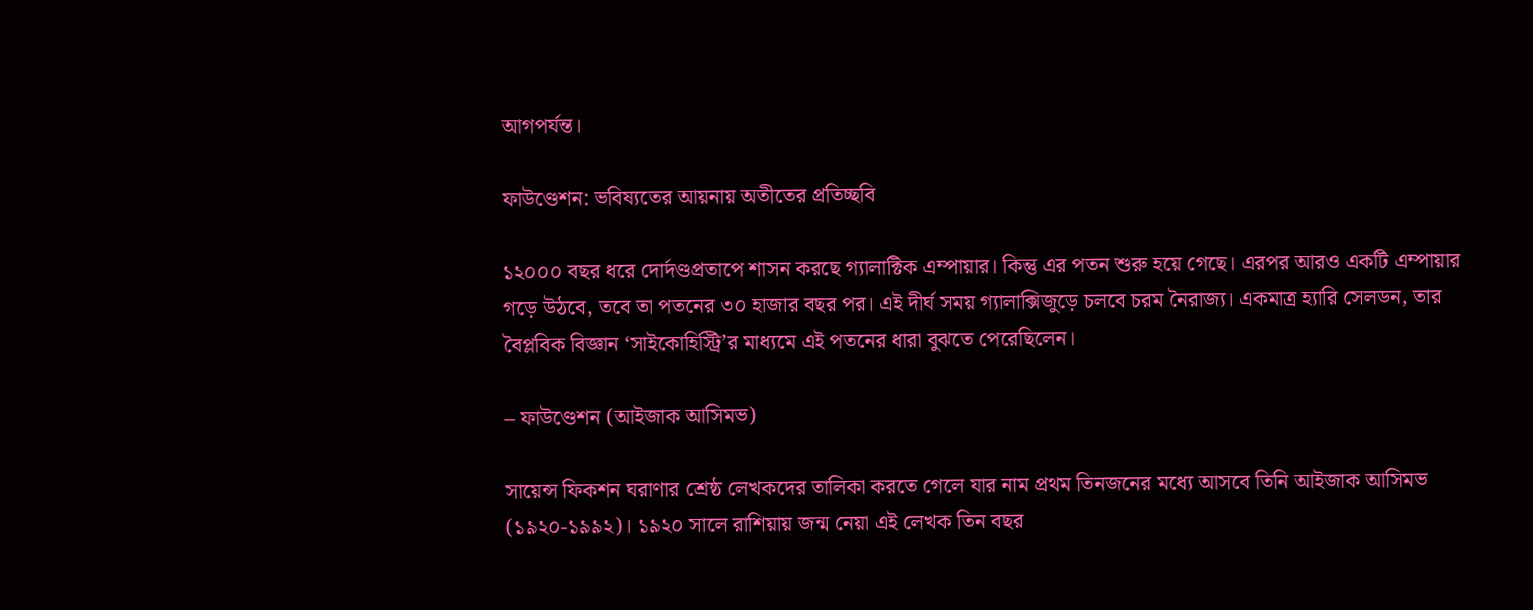আগপর্যন্ত।

ফাউণ্ডেশন: ভবিষ্যতের আয়নায় অতীতের প্রতিচ্ছবি

১২০০০ বছর ধরে দোর্দণ্ডপ্রতাপে শাসন করছে গ্যালাক্টিক এম্পায়ার। কিন্তু এর পতন শুরু হয়ে গেছে। এরপর আরও একটি এম্পায়ার গড়ে উঠবে, তবে তা পতনের ৩০ হাজার বছর পর। এই দীর্ঘ সময় গ্যালাক্সিজুড়ে চলবে চরম নৈরাজ্য। একমাত্র হ্যারি সেলডন, তার বৈপ্লবিক বিজ্ঞান ‘সাইকোহিস্ট্রি’র মাধ্যমে এই পতনের ধারা বুঝতে পেরেছিলেন।

– ফাউণ্ডেশন (আইজাক আসিমভ)

সায়েন্স ফিকশন ঘরাণার শ্রেষ্ঠ লেখকদের তালিকা করতে গেলে যার নাম প্রথম তিনজনের মধ্যে আসবে তিনি আইজাক আসিমভ (১৯২০-১৯৯২)। ১৯২০ সালে রাশিয়ায় জন্ম নেয়া এই লেখক তিন বছর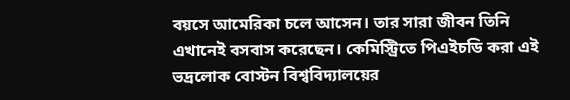বয়সে আমেরিকা চলে আসেন। তার সারা জীবন তিনি এখানেই বসবাস করেছেন। কেমিস্ট্রিতে পিএইচডি করা এই ভদ্রলোক বোস্টন বিশ্ববিদ্যালয়ের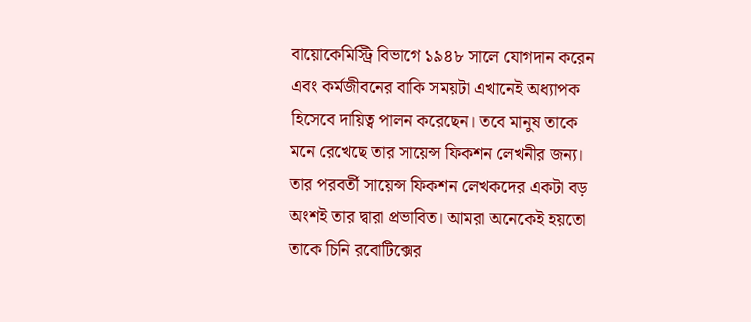বায়োকেমিস্ট্রি বিভাগে ১৯৪৮ সালে যোগদান করেন এবং কর্মজীবনের বাকি সময়টা এখানেই অধ্যাপক হিসেবে দায়িত্ব পালন করেছেন। তবে মানুষ তাকে মনে রেখেছে তার সায়েন্স ফিকশন লেখনীর জন্য। তার পরবর্তী সায়েন্স ফিকশন লেখকদের একটা বড় অংশই তার দ্বারা প্রভাবিত। আমরা অনেকেই হয়তো তাকে চিনি রবোটিক্সের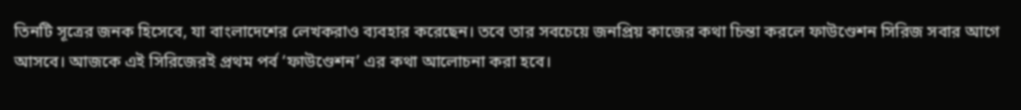তিনটি সূত্রের জনক হিসেবে, যা বাংলাদেশের লেখকরাও ব্যবহার করেছেন। তবে তার সবচেয়ে জনপ্রিয় কাজের কথা চিন্তা করলে ফাউণ্ডেশন সিরিজ সবার আগে আসবে। আজকে এই সিরিজেরই প্রথম পর্ব ‘ফাউণ্ডেশন’ এর কথা আলোচনা করা হবে।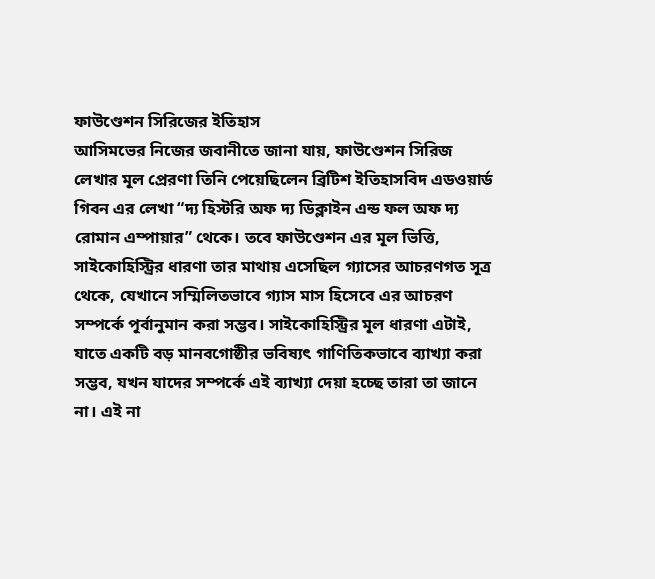ফাউণ্ডেশন সিরিজের ইতিহাস
আসিমভের নিজের জবানীতে জানা যায়, ফাউণ্ডেশন সিরিজ লেখার মূল প্রেরণা তিনি পেয়েছিলেন ব্রিটিশ ইতিহাসবিদ এডওয়ার্ড গিবন এর লেখা “দ্য হিস্টরি অফ দ্য ডিক্লাইন এন্ড ফল অফ দ্য রোমান এম্পায়ার” থেকে। তবে ফাউণ্ডেশন এর মূল ভিত্তি, সাইকোহিস্ট্রির ধারণা তার মাথায় এসেছিল গ্যাসের আচরণগত সূত্র থেকে, যেখানে সম্মিলিতভাবে গ্যাস মাস হিসেবে এর আচরণ সম্পর্কে পূর্বানুমান করা সম্ভব। সাইকোহিস্ট্রির মূল ধারণা এটাই, যাতে একটি বড় মানবগোষ্ঠীর ভবিষ্যৎ গাণিতিকভাবে ব্যাখ্যা করা সম্ভব, যখন যাদের সম্পর্কে এই ব্যাখ্যা দেয়া হচ্ছে তারা তা জানে না। এই না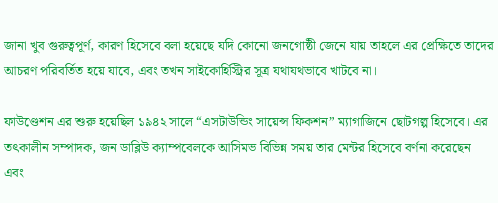জানা খুব গুরুত্বপূর্ণ, কারণ হিসেবে বলা হয়েছে যদি কোনো জনগোষ্ঠী জেনে যায় তাহলে এর প্রেক্ষিতে তাদের আচরণ পরিবর্তিত হয়ে যাবে, এবং তখন সাইকোহিস্ট্রির সূত্র যথাযথভাবে খাটবে না।

ফাউণ্ডেশন এর শুরু হয়েছিল ১৯৪২ সালে “এসটাউন্ডিং সায়েন্স ফিকশন” ম্যাগাজিনে ছোটগল্প হিসেবে। এর তৎকালীন সম্পাদক, জন ডাব্লিউ ক্যাম্পবেলকে আসিমভ বিভিন্ন সময় তার মেন্টর হিসেবে বর্ণনা করেছেন এবং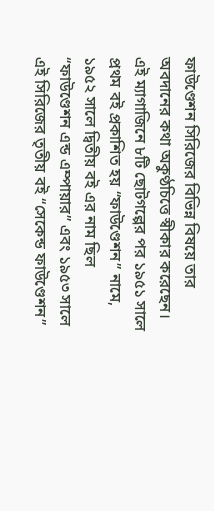ফাউণ্ডেশন সিরিজের বিভিন্ন বিষয়ে তার অবদানের কথা অকুণ্ঠচিত্তে স্বীকার করেছেন। এই ম্যাগাজিনে ৮টি ছোটগল্পের পর ১৯৫১ সালে প্রথম বই প্রকাশিত হয় “ফাউণ্ডেশন” নামে, ১৯৫২ সালে দ্বিতীয় বই এর নাম ছিল “ফাউণ্ডেশন এন্ড এম্পায়ার” এবং ১৯৫৩ সালে এই সিরিজের তৃতীয় বই “সেকেন্ড ফাউণ্ডেশন”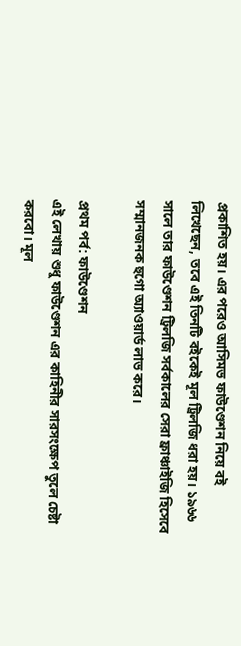প্রকাশিত হয়। এর পরেও আসিমভ ফাউণ্ডেশন নিয়ে বই লিখেছেন, তবে এই তিনটি বইকেই মূল ট্রিলজি ধরা হয়। ১৯৬৬ সালে তার ফাউণ্ডেশন ট্রিলজি সর্বকালের সেরা ফ্রাঞ্চাইজি হিসেবে সম্মানজনক হুগো অ্যাওয়ার্ড লাভ করে।

প্রথম পর্ব: ফাউণ্ডেশন
এই লেখায় শুধু ফাউণ্ডেশন এর কাহিনীর সারসংক্ষেপ তুলে চেষ্টা করবো। মূল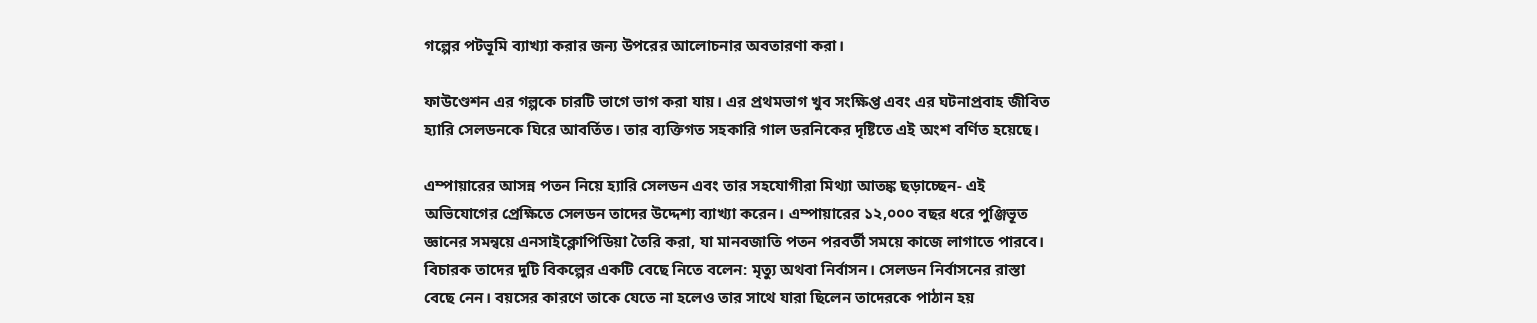গল্পের পটভূমি ব্যাখ্যা করার জন্য উপরের আলোচনার অবতারণা করা।

ফাউণ্ডেশন এর গল্পকে চারটি ভাগে ভাগ করা যায়। এর প্রথমভাগ খুব সংক্ষিপ্ত এবং এর ঘটনাপ্রবাহ জীবিত হ্যারি সেলডনকে ঘিরে আবর্তিত। তার ব্যক্তিগত সহকারি গাল ডরনিকের দৃষ্টিতে এই অংশ বর্ণিত হয়েছে।

এম্পায়ারের আসন্ন পতন নিয়ে হ্যারি সেলডন এবং তার সহযোগীরা মিথ্যা আতঙ্ক ছড়াচ্ছেন- এই অভিযোগের প্রেক্ষিতে সেলডন তাদের উদ্দেশ্য ব্যাখ্যা করেন। এম্পায়ারের ১২,০০০ বছর ধরে পুঞ্জিভূত জ্ঞানের সমন্বয়ে এনসাইক্লোপিডিয়া তৈরি করা, যা মানবজাতি পতন পরবর্তী সময়ে কাজে লাগাতে পারবে। বিচারক তাদের দুটি বিকল্পের একটি বেছে নিতে বলেন: মৃত্যু অথবা নির্বাসন। সেলডন নির্বাসনের রাস্তা বেছে নেন। বয়সের কারণে তাকে যেতে না হলেও তার সাথে যারা ছিলেন তাদেরকে পাঠান হয়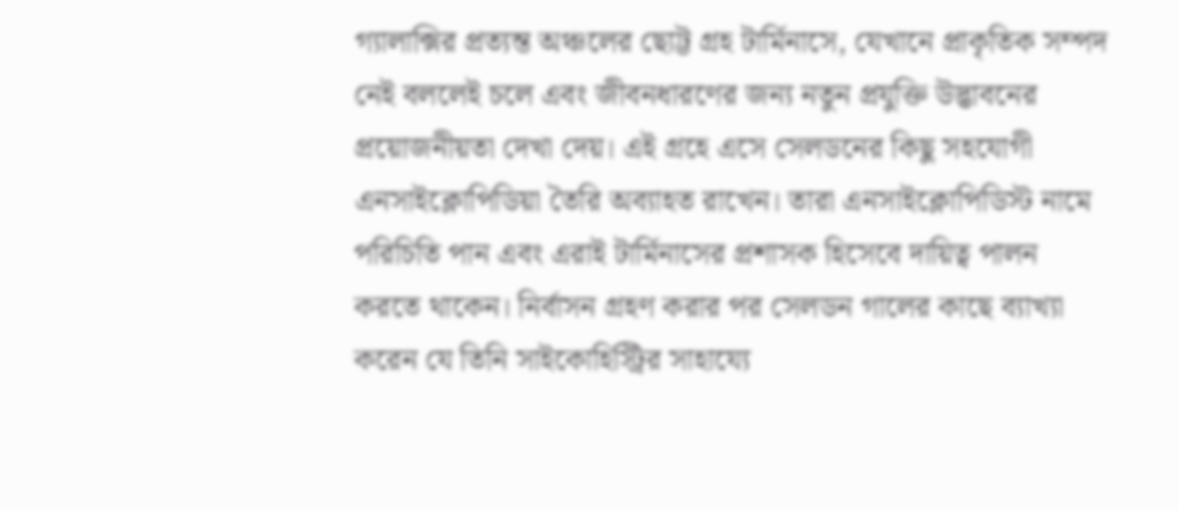গ্যালাক্সির প্রত্যন্ত অঞ্চলের ছোট্ট গ্রহ টার্মিনাসে, যেখানে প্রাকৃতিক সম্পদ নেই বললেই চলে এবং জীবনধারণের জন্য নতুন প্রযুক্তি উদ্ভাবনের প্রয়োজনীয়তা দেখা দেয়। এই গ্রহে এসে সেলডনের কিছু সহযোগী এনসাইক্লোপিডিয়া তৈরি অব্যাহত রাখেন। তারা এনসাইক্লোপিডিস্ট নামে পরিচিতি পান এবং এরাই টার্মিনাসের প্রশাসক হিসেবে দায়িত্ব পালন করতে থাকেন। নির্বাসন গ্রহণ করার পর সেলডন গালের কাছে ব্যাখ্যা করেন যে তিনি সাইকোহিস্ট্রির সাহায্যে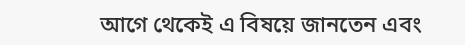আগে থেকেই এ বিষয়ে জানতেন এবং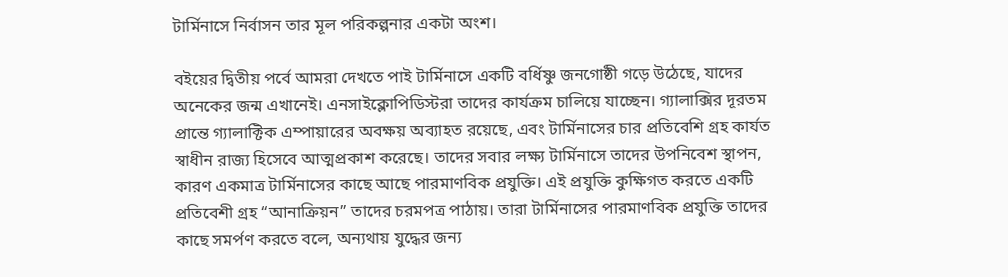টার্মিনাসে নির্বাসন তার মূল পরিকল্পনার একটা অংশ।

বইয়ের দ্বিতীয় পর্বে আমরা দেখতে পাই টার্মিনাসে একটি বর্ধিষ্ণু জনগোষ্ঠী গড়ে উঠেছে, যাদের অনেকের জন্ম এখানেই। এনসাইক্লোপিডিস্টরা তাদের কার্যক্রম চালিয়ে যাচ্ছেন। গ্যালাক্সির দূরতম প্রান্তে গ্যালাক্টিক এম্পায়ারের অবক্ষয় অব্যাহত রয়েছে, এবং টার্মিনাসের চার প্রতিবেশি গ্রহ কার্যত স্বাধীন রাজ্য হিসেবে আত্মপ্রকাশ করেছে। তাদের সবার লক্ষ্য টার্মিনাসে তাদের উপনিবেশ স্থাপন, কারণ একমাত্র টার্মিনাসের কাছে আছে পারমাণবিক প্রযুক্তি। এই প্রযুক্তি কুক্ষিগত করতে একটি প্রতিবেশী গ্রহ “আনাক্রিয়ন” তাদের চরমপত্র পাঠায়। তারা টার্মিনাসের পারমাণবিক প্রযুক্তি তাদের কাছে সমর্পণ করতে বলে, অন্যথায় যুদ্ধের জন্য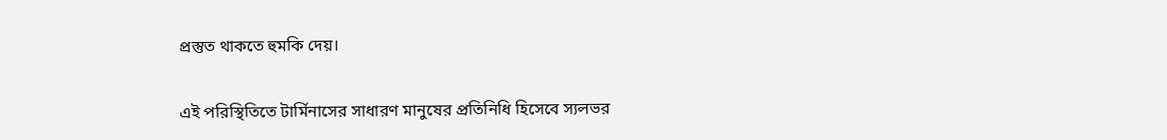প্রস্তুত থাকতে হুমকি দেয়।

এই পরিস্থিতিতে টার্মিনাসের সাধারণ মানুষের প্রতিনিধি হিসেবে স্যলভর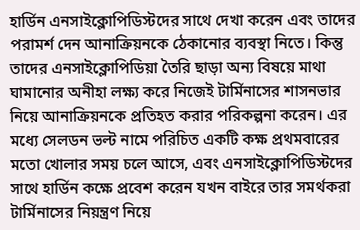হার্ডিন এনসাইক্লোপিডিস্টদের সাথে দেখা করেন এবং তাদের পরামর্শ দেন আনাক্রিয়নকে ঠেকানোর ব্যবস্থা নিতে। কিন্তু তাদের এনসাইক্লোপিডিয়া তৈরি ছাড়া অন্য বিষয়ে মাথা ঘামানোর অনীহা লক্ষ্য করে নিজেই টার্মিনাসের শাসনভার নিয়ে আনাক্রিয়নকে প্রতিহত করার পরিকল্পনা করেন। এর মধ্যে সেলডন ভল্ট নামে পরিচিত একটি কক্ষ প্রথমবারের মতো খোলার সময় চলে আসে, এবং এনসাইক্লোপিডিস্টদের সাথে হার্ডিন কক্ষে প্রবেশ করেন যখন বাইরে তার সমর্থকরা টার্মিনাসের নিয়ন্ত্রণ নিয়ে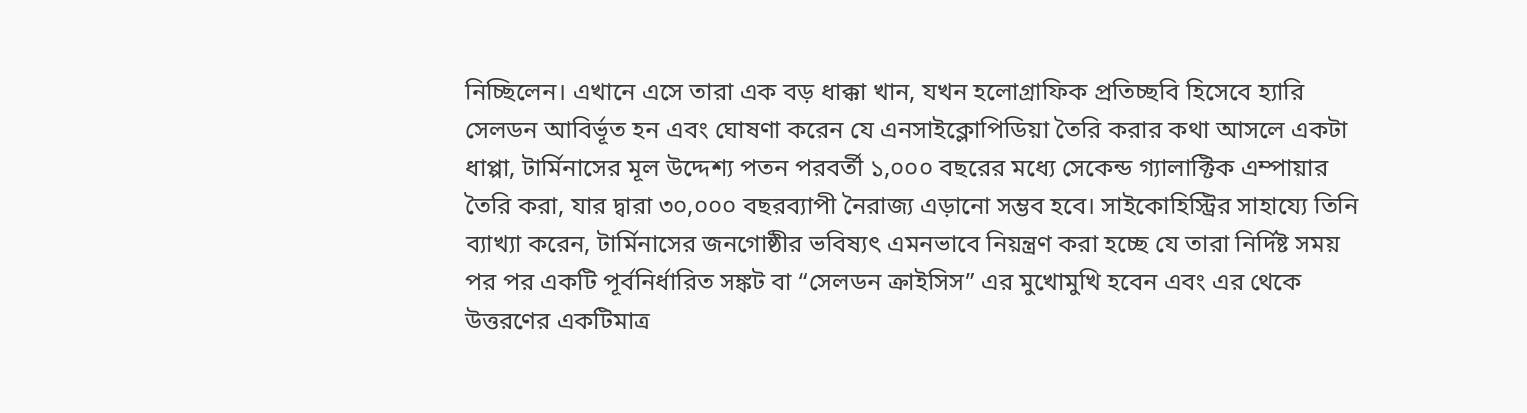নিচ্ছিলেন। এখানে এসে তারা এক বড় ধাক্কা খান, যখন হলোগ্রাফিক প্রতিচ্ছবি হিসেবে হ্যারি সেলডন আবির্ভূত হন এবং ঘোষণা করেন যে এনসাইক্লোপিডিয়া তৈরি করার কথা আসলে একটা ধাপ্পা, টার্মিনাসের মূল উদ্দেশ্য পতন পরবর্তী ১,০০০ বছরের মধ্যে সেকেন্ড গ্যালাক্টিক এম্পায়ার তৈরি করা, যার দ্বারা ৩০,০০০ বছরব্যাপী নৈরাজ্য এড়ানো সম্ভব হবে। সাইকোহিস্ট্রির সাহায্যে তিনি ব্যাখ্যা করেন, টার্মিনাসের জনগোষ্ঠীর ভবিষ্যৎ এমনভাবে নিয়ন্ত্রণ করা হচ্ছে যে তারা নির্দিষ্ট সময় পর পর একটি পূর্বনির্ধারিত সঙ্কট বা “সেলডন ক্রাইসিস” এর মুখোমুখি হবেন এবং এর থেকে উত্তরণের একটিমাত্র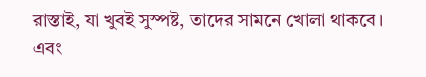রাস্তাই, যা খুবই সুস্পষ্ট, তাদের সামনে খোলা থাকবে। এবং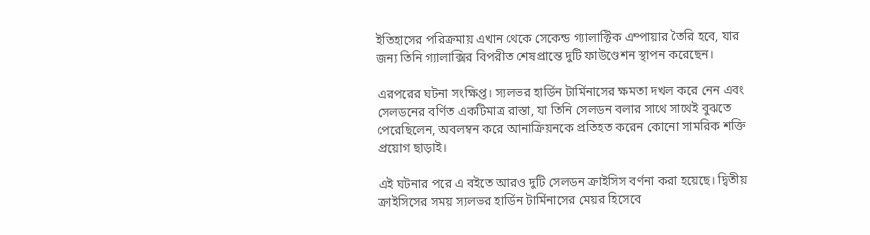ইতিহাসের পরিক্রমায় এখান থেকে সেকেন্ড গ্যালাক্টিক এম্পায়ার তৈরি হবে, যার জন্য তিনি গ্যালাক্সির বিপরীত শেষপ্রান্তে দুটি ফাউণ্ডেশন স্থাপন করেছেন।

এরপরের ঘটনা সংক্ষিপ্ত। স্যলভর হার্ডিন টার্মিনাসের ক্ষমতা দখল করে নেন এবং সেলডনের বর্ণিত একটিমাত্র রাস্তা, যা তিনি সেলডন বলার সাথে সাথেই বুঝতে পেরেছিলেন, অবলম্বন করে আনাক্রিয়নকে প্রতিহত করেন কোনো সামরিক শক্তি প্রয়োগ ছাড়াই।

এই ঘটনার পরে এ বইতে আরও দুটি সেলডন ক্রাইসিস বর্ণনা করা হয়েছে। দ্বিতীয় ক্রাইসিসের সময় স্যলভর হার্ডিন টার্মিনাসের মেয়র হিসেবে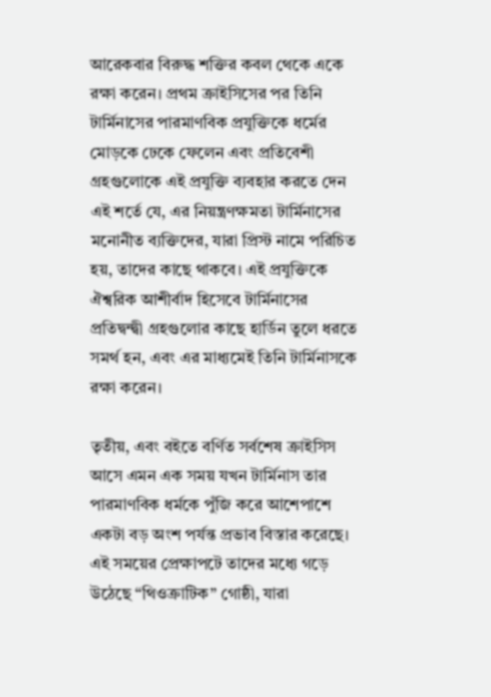আরেকবার বিরুদ্ধ শক্তির কবল থেকে একে রক্ষা করেন। প্রথম ক্রাইসিসের পর তিনি টার্মিনাসের পারমাণবিক প্রযুক্তিকে ধর্মের মোড়কে ঢেকে ফেলেন এবং প্রতিবেশী গ্রহগুলোকে এই প্রযুক্তি ব্যবহার করতে দেন এই শর্তে যে, এর নিয়ন্ত্রণক্ষমতা টার্মিনাসের মনোনীত ব্যক্তিদের, যারা প্রিস্ট নামে পরিচিত হয়, তাদের কাছে থাকবে। এই প্রযুক্তিকে ঐশ্বরিক আশীর্বাদ হিসেবে টার্মিনাসের প্রতিদ্বন্দ্বী গ্রহগুলোর কাছে হার্ডিন তুলে ধরতে সমর্থ হন, এবং এর মাধ্যমেই তিনি টার্মিনাসকে রক্ষা করেন।

তৃতীয়, এবং বইতে বর্ণিত সর্বশেষ ক্রাইসিস আসে এমন এক সময় যখন টার্মিনাস তার পারমাণবিক ধর্মকে পুঁজি করে আশেপাশে একটা বড় অংশ পর্যন্ত প্রভাব বিস্তার করেছে। এই সময়ের প্রেক্ষাপটে তাদের মধ্যে গড়ে উঠেছে “থিওক্রাটিক” গোষ্ঠী, যারা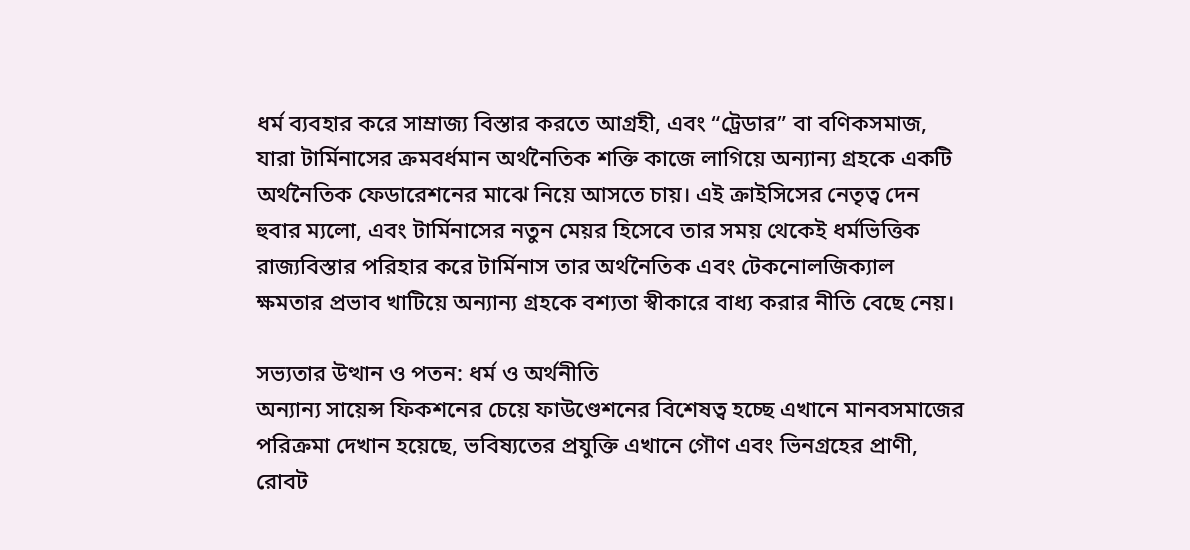ধর্ম ব্যবহার করে সাম্রাজ্য বিস্তার করতে আগ্রহী, এবং “ট্রেডার” বা বণিকসমাজ, যারা টার্মিনাসের ক্রমবর্ধমান অর্থনৈতিক শক্তি কাজে লাগিয়ে অন্যান্য গ্রহকে একটি অর্থনৈতিক ফেডারেশনের মাঝে নিয়ে আসতে চায়। এই ক্রাইসিসের নেতৃত্ব দেন হুবার ম্যলো, এবং টার্মিনাসের নতুন মেয়র হিসেবে তার সময় থেকেই ধর্মভিত্তিক রাজ্যবিস্তার পরিহার করে টার্মিনাস তার অর্থনৈতিক এবং টেকনোলজিক্যাল ক্ষমতার প্রভাব খাটিয়ে অন্যান্য গ্রহকে বশ্যতা স্বীকারে বাধ্য করার নীতি বেছে নেয়।

সভ্যতার উত্থান ও পতন: ধর্ম ও অর্থনীতি
অন্যান্য সায়েন্স ফিকশনের চেয়ে ফাউণ্ডেশনের বিশেষত্ব হচ্ছে এখানে মানবসমাজের পরিক্রমা দেখান হয়েছে, ভবিষ্যতের প্রযুক্তি এখানে গৌণ এবং ভিনগ্রহের প্রাণী, রোবট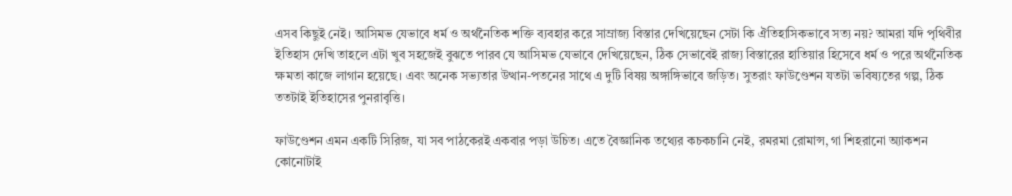এসব কিছুই নেই। আসিমভ যেভাবে ধর্ম ও অর্থনৈতিক শক্তি ব্যবহার করে সাম্রাজ্য বিস্তার দেখিয়েছেন সেটা কি ঐতিহাসিকভাবে সত্য নয়? আমরা যদি পৃথিবীর ইতিহাস দেখি তাহলে এটা খুব সহজেই বুঝতে পারব যে আসিমভ যেভাবে দেখিয়েছেন, ঠিক সেভাবেই রাজ্য বিস্তারের হাতিয়ার হিসেবে ধর্ম ও পরে অর্থনৈতিক ক্ষমতা কাজে লাগান হয়েছে। এবং অনেক সভ্যতার উত্থান-পতনের সাথে এ দুটি বিষয় অঙ্গাঙ্গিভাবে জড়িত। সুতরাং ফাউণ্ডেশন যতটা ভবিষ্যতের গল্প, ঠিক ততটাই ইতিহাসের পুনরাবৃত্তি।

ফাউণ্ডেশন এমন একটি সিরিজ, যা সব পাঠকেরই একবার পড়া উচিত। এতে বৈজ্ঞানিক তথ্যের কচকচানি নেই, রমরমা রোমান্স, গা শিহরানো অ্যাকশন কোনোটাই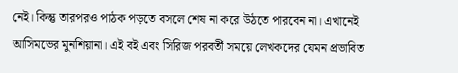নেই। কিন্তু তারপরও পাঠক পড়তে বসলে শেষ না করে উঠতে পারবেন না। এখানেই আসিমভের মুনশিয়ানা। এই বই এবং সিরিজ পরবর্তী সময়ে লেখকদের যেমন প্রভাবিত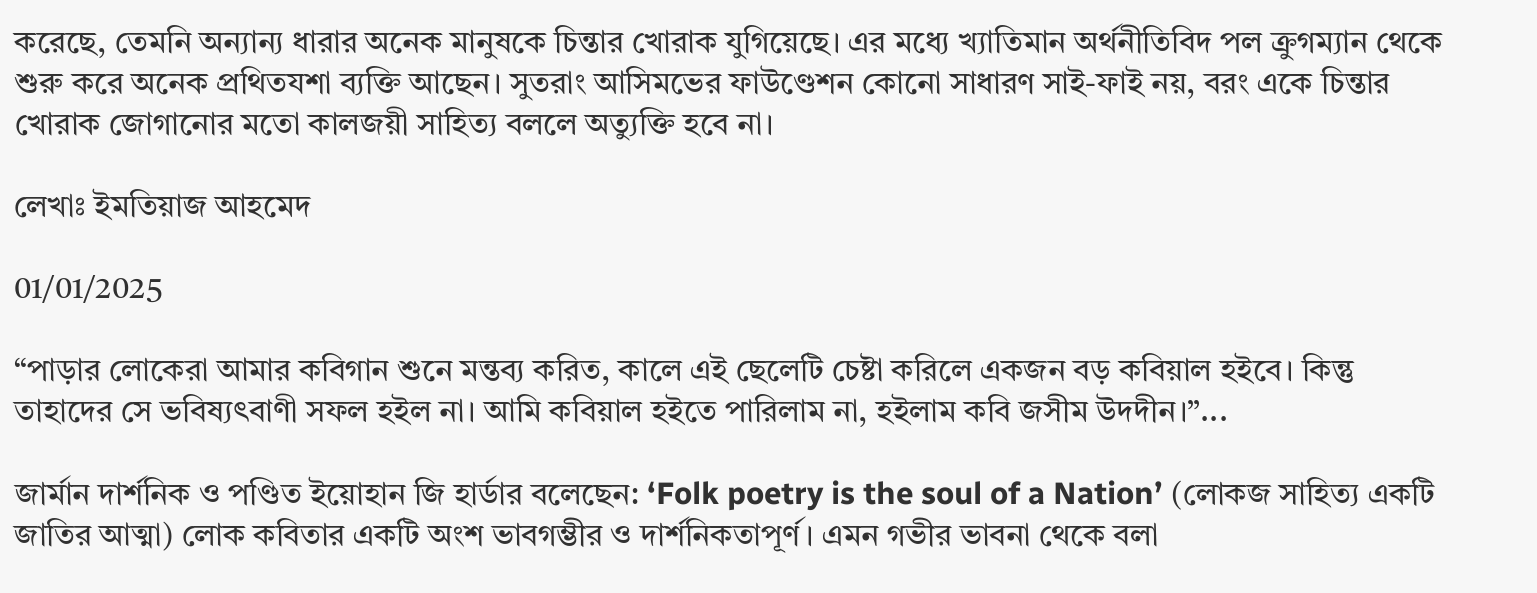করেছে, তেমনি অন্যান্য ধারার অনেক মানুষকে চিন্তার খোরাক যুগিয়েছে। এর মধ্যে খ্যাতিমান অর্থনীতিবিদ পল ক্রুগম্যান থেকে শুরু করে অনেক প্রথিতযশা ব্যক্তি আছেন। সুতরাং আসিমভের ফাউণ্ডেশন কোনো সাধারণ সাই-ফাই নয়, বরং একে চিন্তার খোরাক জোগানোর মতো কালজয়ী সাহিত্য বললে অত্যুক্তি হবে না।

লেখাঃ ইমতিয়াজ আহমেদ

01/01/2025

“পাড়ার লোকেরা আমার কবিগান শুনে মন্তব্য করিত, কালে এই ছেলেটি চেষ্টা করিলে একজন বড় কবিয়াল হইবে। কিন্তু তাহাদের সে ভবিষ্যৎবাণী সফল হইল না। আমি কবিয়াল হইতে পারিলাম না, হইলাম কবি জসীম উদদীন।”...

জার্মান দার্শনিক ও পণ্ডিত ইয়োহান জি হার্ডার বলেছেন: ‘Folk poetry is the soul of a Nation’ (লোকজ সাহিত্য একটি জাতির আত্মা) লোক কবিতার একটি অংশ ভাবগম্ভীর ও দার্শনিকতাপূর্ণ। এমন গভীর ভাবনা থেকে বলা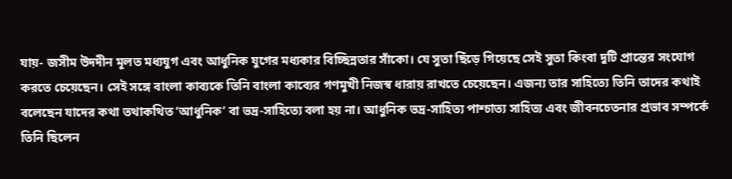যায়- জসীম উদদীন মূলত মধ্যযুগ এবং আধুনিক যুগের মধ্যকার বিচ্ছিন্নতার সাঁকো। যে সুতা ছিঁড়ে গিয়েছে সেই সুতা কিংবা দুটি প্রান্তের সংযোগ করতে চেয়েছেন। সেই সঙ্গে বাংলা কাব্যকে তিনি বাংলা কাব্যের গণমুখী নিজস্ব ধারায় রাখতে চেয়েছেন। এজন্য তার সাহিত্যে তিনি তাদের কথাই বলেছেন যাদের কথা তথাকথিত ‘আধুনিক’ বা ভদ্র-সাহিত্যে বলা হয় না। আধুনিক ভদ্র-সাহিত্য পাশ্চাত্য সাহিত্য এবং জীবনচেতনার প্রভাব সম্পর্কে তিনি ছিলেন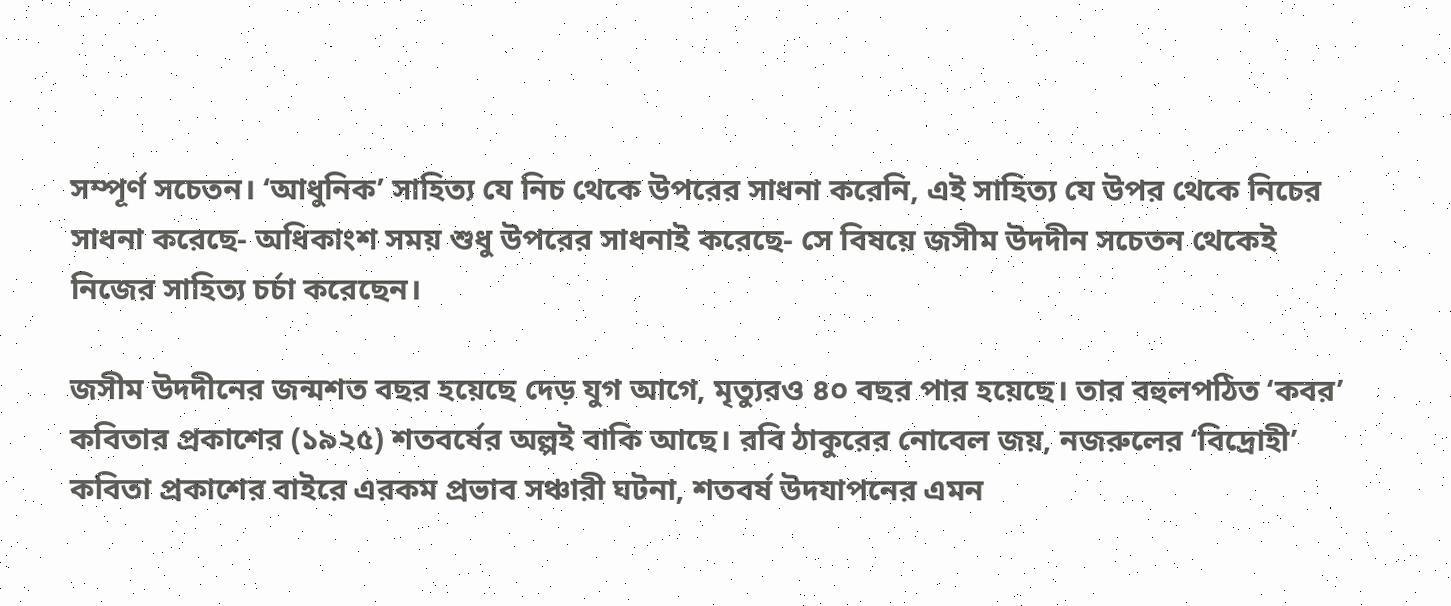সম্পূর্ণ সচেতন। ‘আধুনিক’ সাহিত্য যে নিচ থেকে উপরের সাধনা করেনি, এই সাহিত্য যে উপর থেকে নিচের সাধনা করেছে- অধিকাংশ সময় শুধু উপরের সাধনাই করেছে- সে বিষয়ে জসীম উদদীন সচেতন থেকেই নিজের সাহিত্য চর্চা করেছেন।

জসীম উদদীনের জন্মশত বছর হয়েছে দেড় যুগ আগে, মৃত্যুরও ৪০ বছর পার হয়েছে। তার বহুলপঠিত ‘কবর’ কবিতার প্রকাশের (১৯২৫) শতবর্ষের অল্পই বাকি আছে। রবি ঠাকুরের নোবেল জয়, নজরুলের ‘বিদ্রোহী’ কবিতা প্রকাশের বাইরে এরকম প্রভাব সঞ্চারী ঘটনা, শতবর্ষ উদযাপনের এমন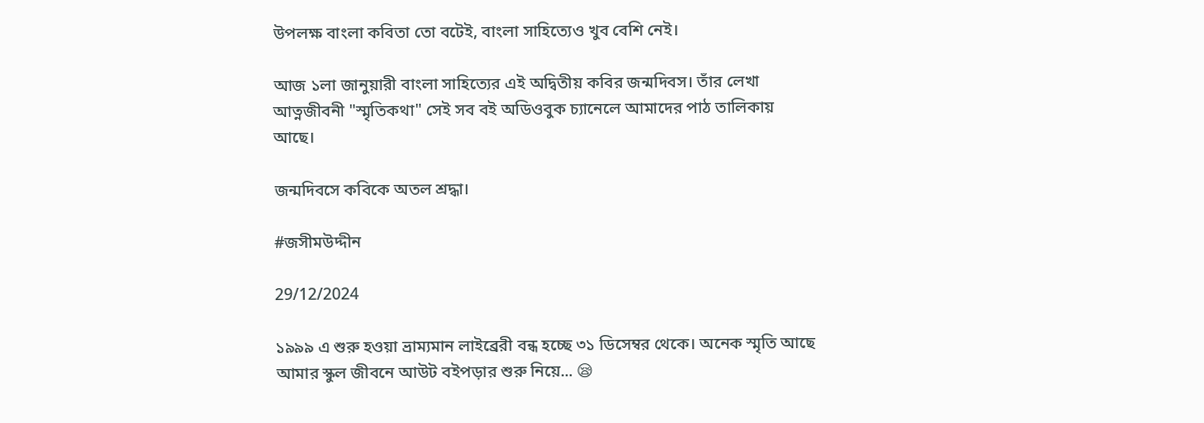উপলক্ষ বাংলা কবিতা তো বটেই, বাংলা সাহিত্যেও খুব বেশি নেই।

আজ ১লা জানুয়ারী বাংলা সাহিত্যের এই অদ্বিতীয় কবির জন্মদিবস। তাঁর লেখা আত্নজীবনী "স্মৃতিকথা" সেই সব বই অডিওবুক চ্যানেলে আমাদের পাঠ তালিকায় আছে।

জন্মদিবসে কবিকে অতল শ্রদ্ধা।

#জসীমউদ্দীন

29/12/2024

১৯৯৯ এ শুরু হওয়া ভ্রাম্যমান লাইব্রেরী বন্ধ হচ্ছে ৩১ ডিসেম্বর থেকে। অনেক স্মৃতি আছে আমার স্কুল জীবনে আউট বইপড়ার শুরু নিয়ে... 😪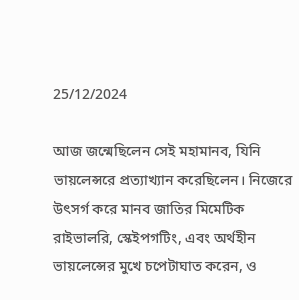25/12/2024

আজ জন্মেছিলেন সেই মহামানব, যিনি ভায়লেন্সরে প্রত্যাখ্যান করেছিলেন। নিজেরে উৎসর্গ করে মানব জাতির মিমেটিক রাইভালরি, স্কেইপগটিং, এবং অর্থহীন ভায়লেন্সের মুখে চপেটাঘাত করেন, ও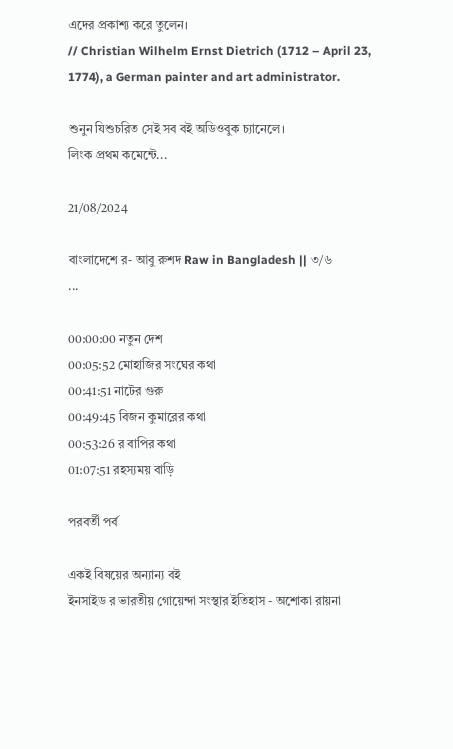এদের প্রকাশ্য করে তুলেন।
// Christian Wilhelm Ernst Dietrich (1712 – April 23, 1774), a German painter and art administrator.

শুনুন যিশুচরিত সেই সব বই অডিওবুক চ্যানেলে।
লিংক প্রথম কমেন্টে...

21/08/2024

বাংলাদেশে র- আবু রুশদ Raw in Bangladesh || ৩/৬
...

00:00:00 নতুন দেশ
00:05:52 মোহাজির সংঘের কথা
00:41:51 নাটের গুরু
00:49:45 বিজন কুমারের কথা
00:53:26 র বাপির কথা
01:07:51 রহস্যময় বাড়ি

পরবর্তী পর্ব

একই বিষয়ের অন্যান্য বই
ইনসাইড র ভারতীয় গোয়েন্দা সংস্থার ইতিহাস - অশোকা রায়না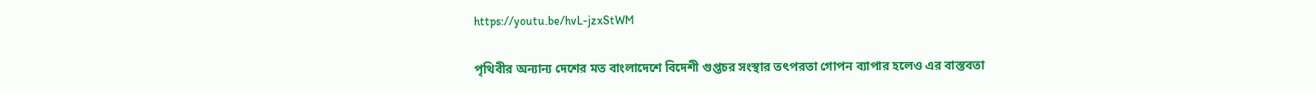https://youtu.be/hvL-jzxStWM

পৃথিবীর অন্যান্য দেশের মত বাংলাদেশে বিদেশী গুপ্তচর সংস্থার তৎপরতা গোপন ব্যাপার হলেও এর বাস্তবতা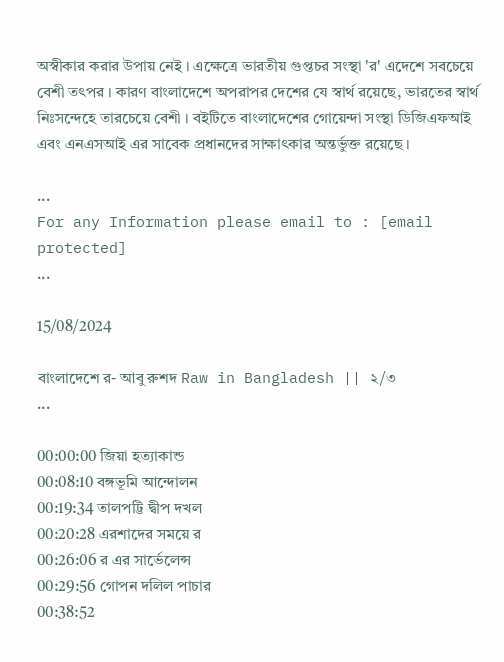অস্বীকার করার উপায় নেই । এক্ষেত্রে ভারতীয় গুপ্তচর সংস্থা 'র' এদেশে সবচেয়ে বেশী তৎপর । কারণ বাংলাদেশে অপরাপর দেশের যে স্বার্থ রয়েছে, ভারতের স্বার্থ নিঃসন্দেহে তারচেয়ে বেশী । বইটিতে বাংলাদেশের গোয়েন্দা সংস্থা ডিজিএফআই এবং এনএসআই এর সাবেক প্রধানদের সাক্ষাৎকার অন্তর্ভুক্ত রয়েছে ।

...
For any Information please email to : [email protected]
...

15/08/2024

বাংলাদেশে র- আবু রুশদ Raw in Bangladesh || ২/৩
...

00:00:00 জিয়া হত্যাকান্ড
00:08:10 বঙ্গভূমি আন্দোলন
00:19:34 তালপট্টি দ্বীপ দখল
00:20:28 এরশাদের সময়ে র
00:26:06 র এর সার্ভেলেন্স
00:29:56 গোপন দলিল পাচার
00:38:52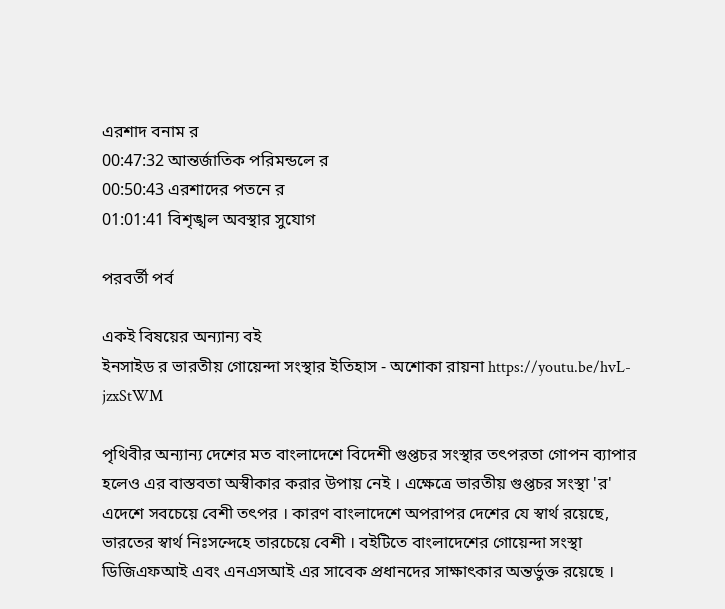এরশাদ বনাম র
00:47:32 আন্তর্জাতিক পরিমন্ডলে র
00:50:43 এরশাদের পতনে র
01:01:41 বিশৃঙ্খল অবস্থার সুযোগ

পরবর্তী পর্ব

একই বিষয়ের অন্যান্য বই
ইনসাইড র ভারতীয় গোয়েন্দা সংস্থার ইতিহাস - অশোকা রায়না https://youtu.be/hvL-jzxStWM

পৃথিবীর অন্যান্য দেশের মত বাংলাদেশে বিদেশী গুপ্তচর সংস্থার তৎপরতা গোপন ব্যাপার হলেও এর বাস্তবতা অস্বীকার করার উপায় নেই । এক্ষেত্রে ভারতীয় গুপ্তচর সংস্থা 'র' এদেশে সবচেয়ে বেশী তৎপর । কারণ বাংলাদেশে অপরাপর দেশের যে স্বার্থ রয়েছে, ভারতের স্বার্থ নিঃসন্দেহে তারচেয়ে বেশী । বইটিতে বাংলাদেশের গোয়েন্দা সংস্থা ডিজিএফআই এবং এনএসআই এর সাবেক প্রধানদের সাক্ষাৎকার অন্তর্ভুক্ত রয়েছে ।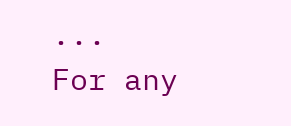...
For any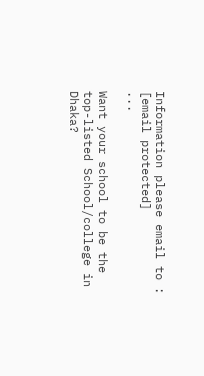Information please email to : [email protected]
...

Want your school to be the top-listed School/college in Dhaka?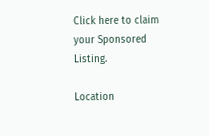Click here to claim your Sponsored Listing.

Location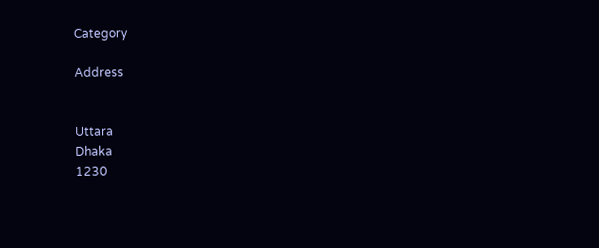Category

Address


Uttara
Dhaka
1230